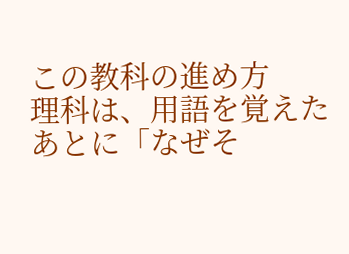この教科の進め方
理科は、用語を覚えたあとに「なぜそ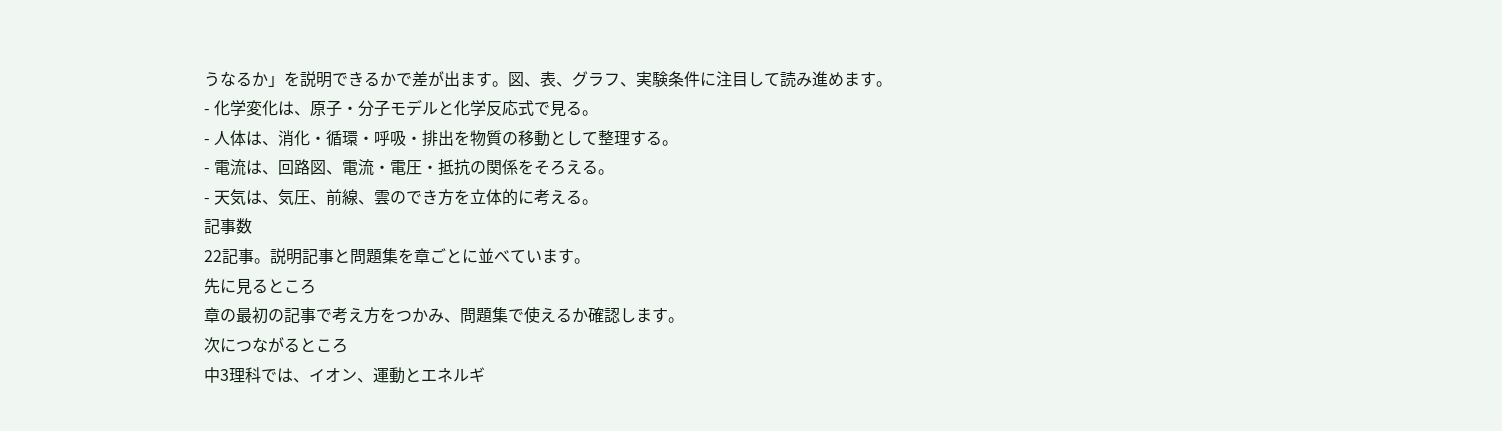うなるか」を説明できるかで差が出ます。図、表、グラフ、実験条件に注目して読み進めます。
- 化学変化は、原子・分子モデルと化学反応式で見る。
- 人体は、消化・循環・呼吸・排出を物質の移動として整理する。
- 電流は、回路図、電流・電圧・抵抗の関係をそろえる。
- 天気は、気圧、前線、雲のでき方を立体的に考える。
記事数
22記事。説明記事と問題集を章ごとに並べています。
先に見るところ
章の最初の記事で考え方をつかみ、問題集で使えるか確認します。
次につながるところ
中3理科では、イオン、運動とエネルギ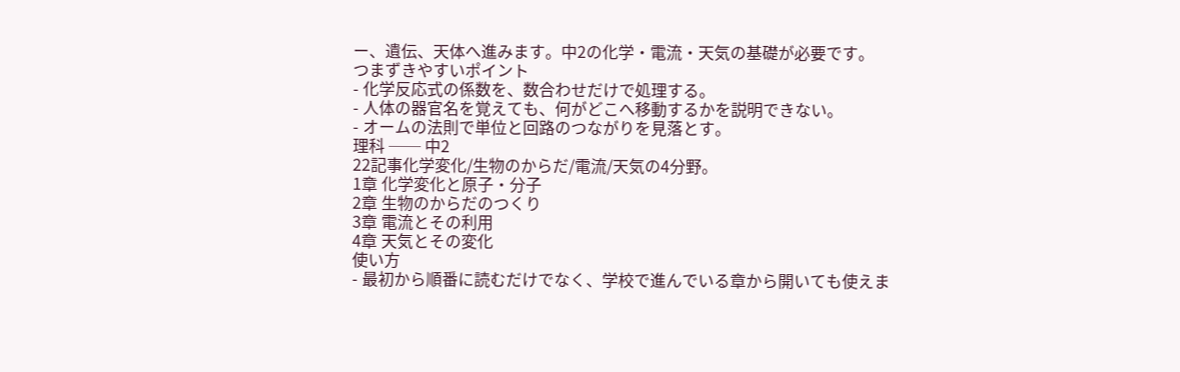ー、遺伝、天体へ進みます。中2の化学・電流・天気の基礎が必要です。
つまずきやすいポイント
- 化学反応式の係数を、数合わせだけで処理する。
- 人体の器官名を覚えても、何がどこへ移動するかを説明できない。
- オームの法則で単位と回路のつながりを見落とす。
理科 ── 中2
22記事化学変化/生物のからだ/電流/天気の4分野。
1章 化学変化と原子・分子
2章 生物のからだのつくり
3章 電流とその利用
4章 天気とその変化
使い方
- 最初から順番に読むだけでなく、学校で進んでいる章から開いても使えま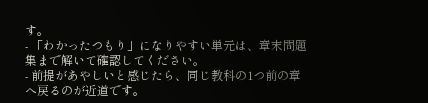す。
- 「わかったつもり」になりやすい単元は、章末問題集まで解いて確認してください。
- 前提があやしいと感じたら、同じ教科の1つ前の章へ戻るのが近道です。